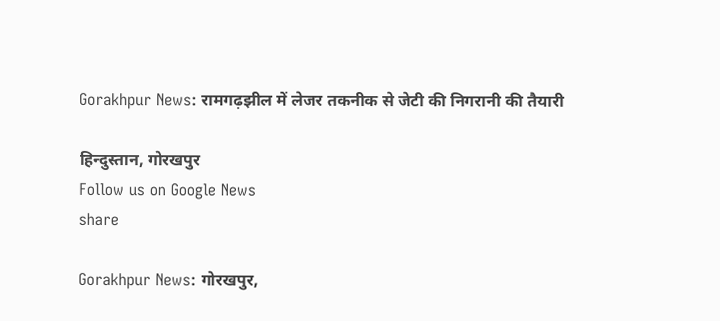Gorakhpur News: रामगढ़झील में लेजर तकनीक से जेटी की निगरानी की तैयारी

हिन्दुस्तान, गोरखपुर
Follow us on Google News
share

Gorakhpur News: गोरखपुर,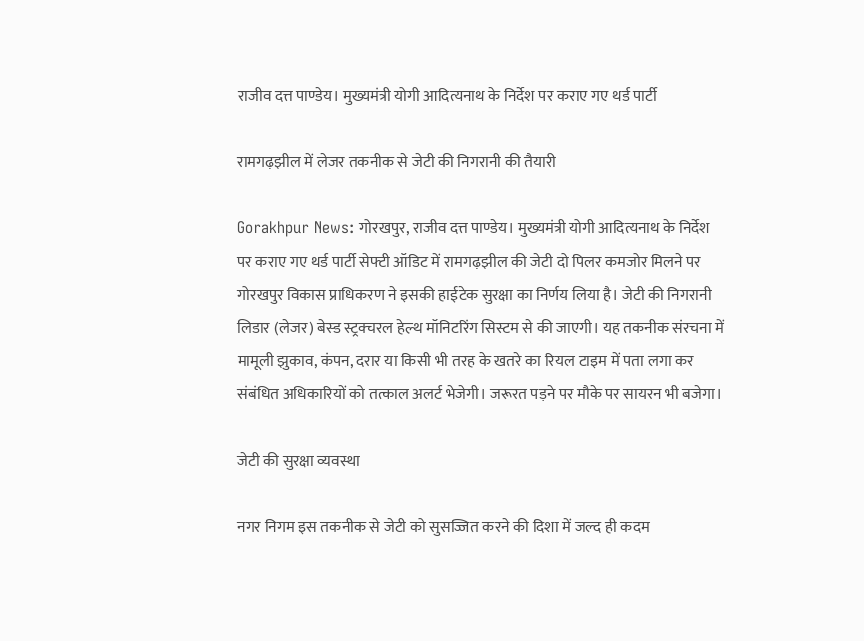राजीव दत्त पाण्डेय। मुख्यमंत्री योगी आदित्यनाथ के निर्देश पर कराए गए थर्ड पार्टी

रामगढ़झील में लेजर तकनीक से जेटी की निगरानी की तैयारी

Gorakhpur News: गोरखपुर, राजीव दत्त पाण्डेय। मुख्यमंत्री योगी आदित्यनाथ के निर्देश पर कराए गए थर्ड पार्टी सेफ्टी ऑडिट में रामगढ़झील की जेटी दो पिलर कमजोर मिलने पर गोरखपुर विकास प्राधिकरण ने इसकी हाईटेक सुरक्षा का निर्णय लिया है। जेटी की निगरानी लिडार (लेजर) बेस्ड स्ट्रक्चरल हेल्थ मॉनिटरिंग सिस्टम से की जाएगी। यह तकनीक संरचना में मामूली झुकाव, कंपन, दरार या किसी भी तरह के खतरे का रियल टाइम में पता लगा कर संबंधित अधिकारियों को तत्काल अलर्ट भेजेगी। जरूरत पड़ने पर मौके पर सायरन भी बजेगा।

जेटी की सुरक्षा व्यवस्था

नगर निगम इस तकनीक से जेटी को सुसज्जित करने की दिशा में जल्द ही कदम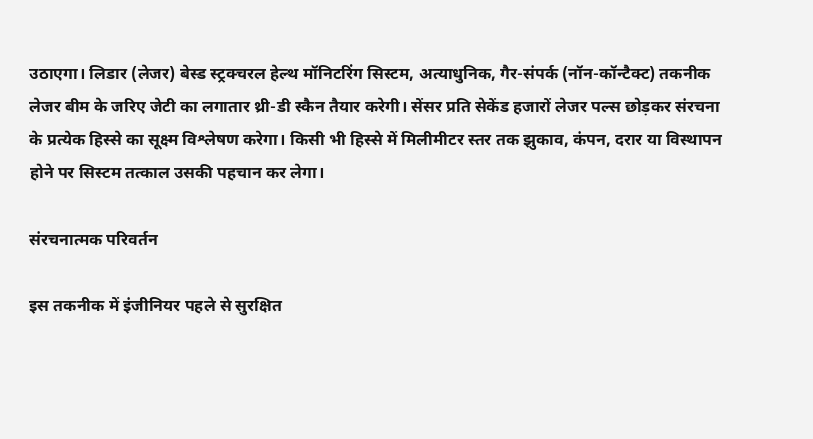उठाएगा। लिडार (लेजर) बेस्ड स्ट्रक्चरल हेल्थ मॉनिटरिंग सिस्टम, अत्याधुनिक, गैर-संपर्क (नॉन-कॉन्टैक्ट) तकनीक लेजर बीम के जरिए जेटी का लगातार थ्री-डी स्कैन तैयार करेगी। सेंसर प्रति सेकेंड हजारों लेजर पल्स छोड़कर संरचना के प्रत्येक हिस्से का सूक्ष्म विश्लेषण करेगा। किसी भी हिस्से में मिलीमीटर स्तर तक झुकाव, कंपन, दरार या विस्थापन होने पर सिस्टम तत्काल उसकी पहचान कर लेगा।

संरचनात्मक परिवर्तन

इस तकनीक में इंजीनियर पहले से सुरक्षित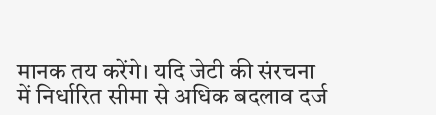मानक तय करेंगे। यदि जेटी की संरचना में निर्धारित सीमा से अधिक बदलाव दर्ज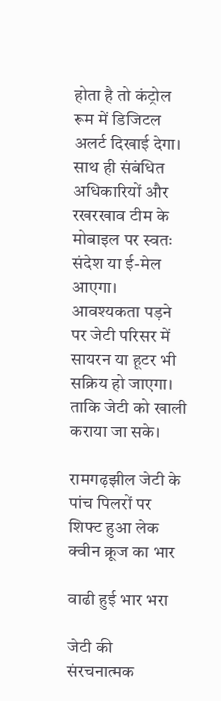होता है तो कंट्रोल रूम में डिजिटल अलर्ट दिखाई देगा। साथ ही संबंधित अधिकारियों और रखरखाव टीम के मोबाइल पर स्वतः संदेश या ई-मेल आएगा। आवश्यकता पड़ने पर जेटी परिसर में सायरन या हूटर भी सक्रिय हो जाएगा। ताकि जेटी को खाली कराया जा सके।

रामगढ़झील जेटी के पांच पिलरों पर शिफ्ट हुआ लेक क्वीन क्रूज का भार

वाढी हुई भार भरा

जेटी की संरचनात्मक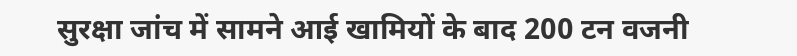सुरक्षा जांच में सामने आई खामियों के बाद 200 टन वजनी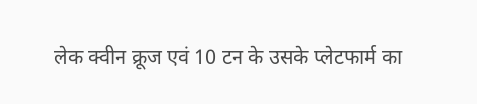लेक क्वीन क्रूज एवं 10 टन के उसके प्लेटफार्म का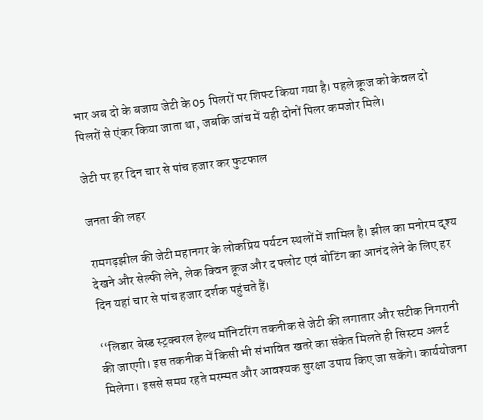भार अब दो के बजाय जेटी के 05 पिलरों पर शिफ्ट किया गया है। पहले क्रूज को केवल दो पिलरों से एंकर किया जाता था, जबकि जांच में यही दोनों पिलर कमजोर मिले।

जेटी पर हर दिन चार से पांच हजार कर फुटफाल

जनता की लहर

रामगढ़झील की जेटी महानगर के लोकप्रिय पर्यटन स्थलों में शामिल है। झील का मनोरम दृश्य देखने और सेल्फी लेने, लेक क्विन क्रूज और द फ्लोट एवं बोटिंग का आनंद लेने के लिए हर दिन यहां चार से पांच हजार दर्शक पहुंचते हैं।

‘‘लिडार बेस्ड स्ट्रक्चरल हेल्थ मॉनिटरिंग तकनीक से जेटी की लगातार और सटीक निगरानी की जाएगी। इस तकनीक में किसी भी संभावित खतरे का संकेत मिलते ही सिस्टम अलर्ट मिलेगा। इससे समय रहते मरम्मत और आवश्यक सुरक्षा उपाय किए जा सकेंगे। कार्ययोजना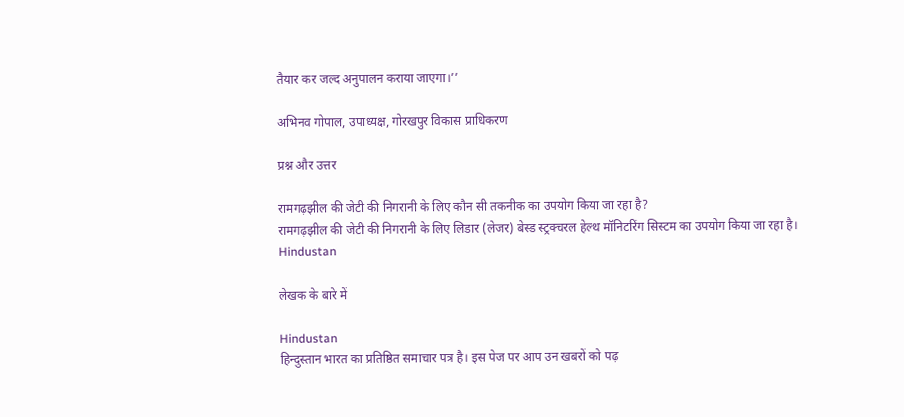तैयार कर जल्द अनुपालन कराया जाएगा।’’

अभिनव गोपाल, उपाध्यक्ष, गोरखपुर विकास प्राधिकरण

प्रश्न और उत्तर

रामगढ़झील की जेटी की निगरानी के लिए कौन सी तकनीक का उपयोग किया जा रहा है?
रामगढ़झील की जेटी की निगरानी के लिए लिडार (लेजर) बेस्ड स्ट्रक्चरल हेल्थ मॉनिटरिंग सिस्टम का उपयोग किया जा रहा है।
Hindustan

लेखक के बारे में

Hindustan
हिन्दुस्तान भारत का प्रतिष्ठित समाचार पत्र है। इस पेज पर आप उन खबरों को पढ़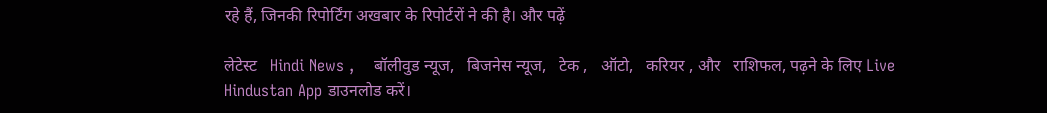रहे हैं, जिनकी रिपोर्टिंग अखबार के रिपोर्टरों ने की है। और पढ़ें

लेटेस्ट   Hindi News ,    बॉलीवुड न्यूज,   बिजनेस न्यूज,   टेक ,   ऑटो,   करियर , और   राशिफल, पढ़ने के लिए Live Hindustan App डाउनलोड करें।